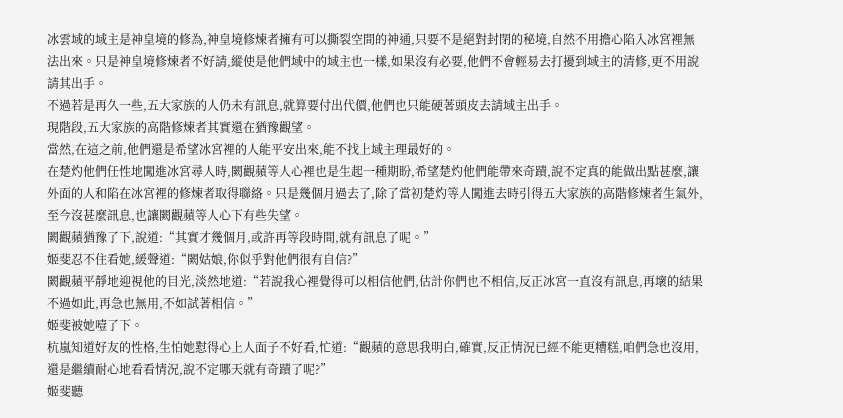冰雲域的域主是神皇境的修為,神皇境修煉者擁有可以撕裂空間的神通,只要不是絕對封閉的秘境,自然不用擔心陷入冰宮裡無法出來。只是神皇境修煉者不好請,縱使是他們域中的域主也一樣,如果沒有必要,他們不會輕易去打擾到域主的清修,更不用說請其出手。
不過若是再久一些,五大家族的人仍未有訊息,就算要付出代價,他們也只能硬著頭皮去請域主出手。
現階段,五大家族的高階修煉者其實還在猶豫觀望。
當然,在這之前,他們還是希望冰宮裡的人能平安出來,能不找上域主理最好的。
在楚灼他們任性地闖進冰宮尋人時,闕觀蘋等人心裡也是生起一種期盼,希望楚灼他們能帶來奇蹟,說不定真的能做出點甚麼,讓外面的人和陷在冰宮裡的修煉者取得聯絡。只是幾個月過去了,除了當初楚灼等人闖進去時引得五大家族的高階修煉者生氣外,至今沒甚麼訊息,也讓闕觀蘋等人心下有些失望。
闕觀蘋猶豫了下,說道:“其實才幾個月,或許再等段時間,就有訊息了呢。”
姬斐忍不住看她,緩聲道:“闕姑娘,你似乎對他們很有自信?”
闕觀蘋平靜地迎視他的目光,淡然地道:“若說我心裡覺得可以相信他們,估計你們也不相信,反正冰宮一直沒有訊息,再壞的結果不過如此,再急也無用,不如試著相信。”
姬斐被她噎了下。
杭嵐知道好友的性格,生怕她懟得心上人面子不好看,忙道:“觀蘋的意思我明白,確實,反正情況已經不能更糟糕,咱們急也沒用,還是繼續耐心地看看情況,說不定哪天就有奇蹟了呢?”
姬斐聽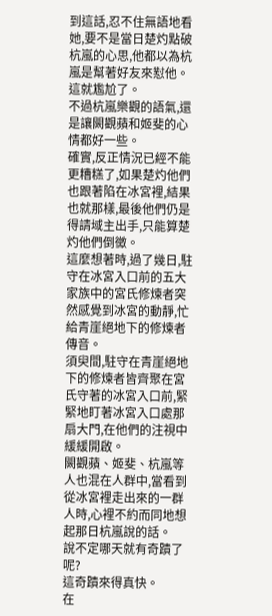到這話,忍不住無語地看她,要不是當日楚灼點破杭嵐的心思,他都以為杭嵐是幫著好友來懟他。
這就尷尬了。
不過杭嵐樂觀的語氣,還是讓闕觀蘋和姬斐的心情都好一些。
確實,反正情況已經不能更糟糕了,如果楚灼他們也跟著陷在冰宮裡,結果也就那樣,最後他們仍是得請域主出手,只能算楚灼他們倒黴。
這麼想著時,過了幾日,駐守在冰宮入口前的五大家族中的宮氏修煉者突然感覺到冰宮的動靜,忙給青崖絕地下的修煉者傳音。
須臾間,駐守在青崖絕地下的修煉者皆齊聚在宮氏守著的冰宮入口前,緊緊地盯著冰宮入口處那扇大門,在他們的注視中緩緩開啟。
闕觀蘋、姬斐、杭嵐等人也混在人群中,當看到從冰宮裡走出來的一群人時,心裡不約而同地想起那日杭嵐說的話。
說不定哪天就有奇蹟了呢?
這奇蹟來得真快。
在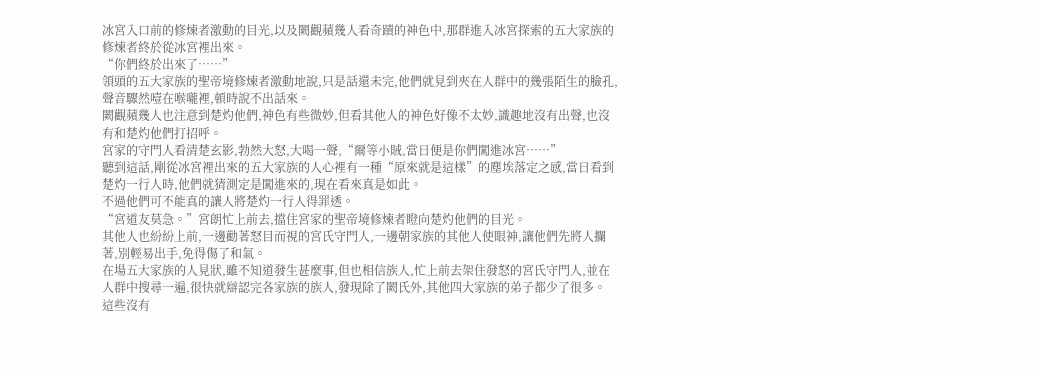冰宮入口前的修煉者激動的目光,以及闕觀蘋幾人看奇蹟的神色中,那群進入冰宮探索的五大家族的修煉者終於從冰宮裡出來。
“你們終於出來了……”
領頭的五大家族的聖帝境修煉者激動地說,只是話還未完,他們就見到夾在人群中的幾張陌生的臉孔,聲音驟然噎在喉嚨裡,頓時說不出話來。
闕觀蘋幾人也注意到楚灼他們,神色有些微妙,但看其他人的神色好像不太妙,識趣地沒有出聲,也沒有和楚灼他們打招呼。
宮家的守門人看清楚玄影,勃然大怒,大喝一聲,“爾等小賊,當日便是你們闖進冰宮……”
聽到這話,剛從冰宮裡出來的五大家族的人心裡有一種“原來就是這樣”的塵埃落定之感,當日看到楚灼一行人時,他們就猜測定是闖進來的,現在看來真是如此。
不過他們可不能真的讓人將楚灼一行人得罪透。
“宮道友莫急。”宮朗忙上前去,擋住宮家的聖帝境修煉者瞪向楚灼他們的目光。
其他人也紛紛上前,一邊勸著怒目而視的宮氏守門人,一邊朝家族的其他人使眼神,讓他們先將人攔著,別輕易出手,免得傷了和氣。
在場五大家族的人見狀,雖不知道發生甚麼事,但也相信族人,忙上前去架住發怒的宮氏守門人,並在人群中搜尋一遍,很快就辯認完各家族的族人,發現除了闕氏外,其他四大家族的弟子都少了很多。
這些沒有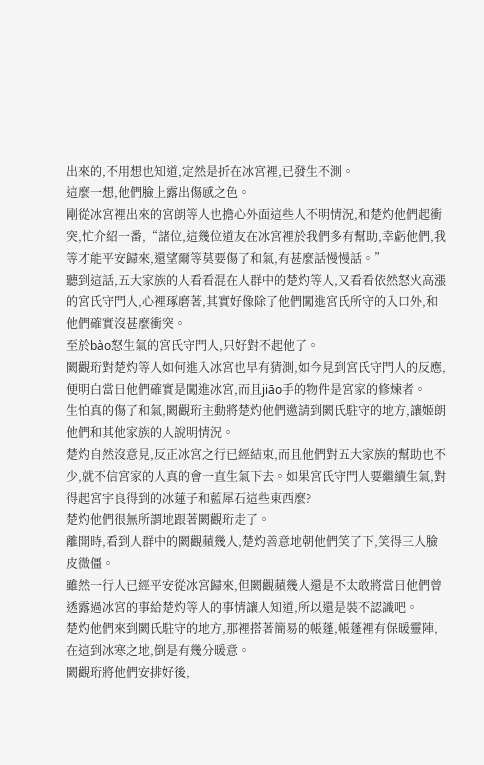出來的,不用想也知道,定然是折在冰宮裡,已發生不測。
這麼一想,他們臉上露出傷感之色。
剛從冰宮裡出來的宮朗等人也擔心外面這些人不明情況,和楚灼他們起衝突,忙介紹一番,“諸位,這幾位道友在冰宮裡於我們多有幫助,幸虧他們,我等才能平安歸來,還望爾等莫要傷了和氣,有甚麼話慢慢話。”
聽到這話,五大家族的人看看混在人群中的楚灼等人,又看看依然怒火高漲的宮氏守門人,心裡琢磨著,其實好像除了他們闖進宮氏所守的入口外,和他們確實沒甚麼衝突。
至於bào怒生氣的宮氏守門人,只好對不起他了。
闕觀珩對楚灼等人如何進入冰宮也早有猜測,如今見到宮氏守門人的反應,便明白當日他們確實是闖進冰宮,而且jiāo手的物件是宮家的修煉者。
生怕真的傷了和氣,闕觀珩主動將楚灼他們邀請到闕氏駐守的地方,讓姬朗他們和其他家族的人說明情況。
楚灼自然沒意見,反正冰宮之行已經結束,而且他們對五大家族的幫助也不少,就不信宮家的人真的會一直生氣下去。如果宮氏守門人要繼續生氣,對得起宮宇良得到的冰蓮子和藍犀石這些東西麼?
楚灼他們很無所謂地跟著闕觀珩走了。
離開時,看到人群中的闕觀蘋幾人,楚灼善意地朝他們笑了下,笑得三人臉皮微僵。
雖然一行人已經平安從冰宮歸來,但闕觀蘋幾人還是不太敢將當日他們曾透露過冰宮的事給楚灼等人的事情讓人知道,所以還是裝不認識吧。
楚灼他們來到闕氏駐守的地方,那裡搭著簡易的帳蓬,帳蓬裡有保暖靈陣,在這到冰寒之地,倒是有幾分暖意。
闕觀珩將他們安排好後,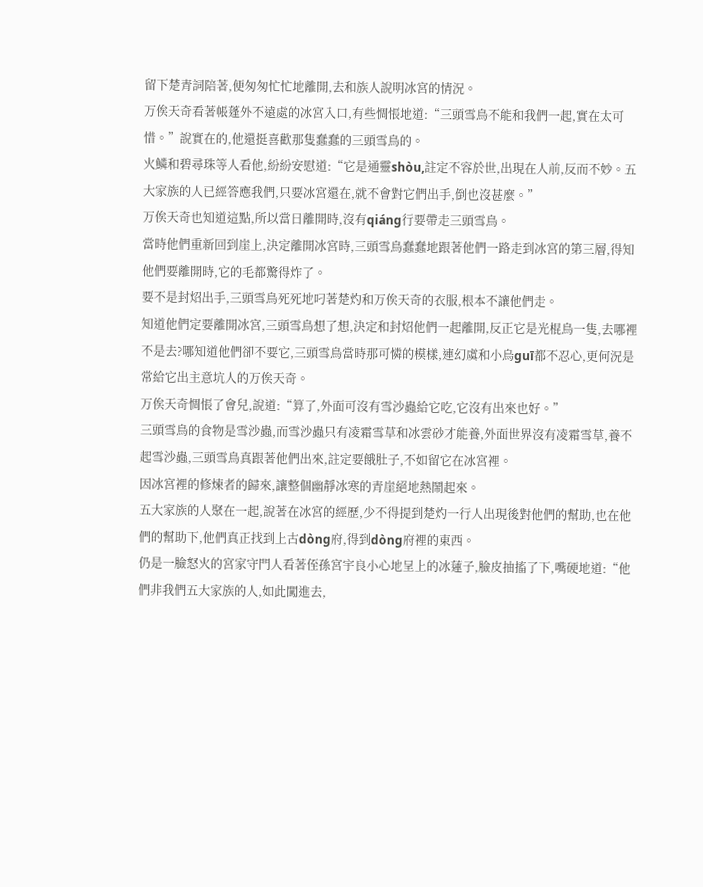留下楚青詞陪著,便匆匆忙忙地離開,去和族人說明冰宮的情況。
万俟天奇看著帳蓬外不遠處的冰宮入口,有些惆悵地道:“三頭雪鳥不能和我們一起,實在太可惜。”說實在的,他還挺喜歡那隻蠢蠢的三頭雪鳥的。
火鱗和碧尋珠等人看他,紛紛安慰道:“它是通靈shòu,註定不容於世,出現在人前,反而不妙。五大家族的人已經答應我們,只要冰宮還在,就不會對它們出手,倒也沒甚麼。”
万俟天奇也知道這點,所以當日離開時,沒有qiáng行要帶走三頭雪鳥。
當時他們重新回到崖上,決定離開冰宮時,三頭雪鳥蠢蠢地跟著他們一路走到冰宮的第三層,得知他們要離開時,它的毛都驚得炸了。
要不是封炤出手,三頭雪鳥死死地叼著楚灼和万俟天奇的衣服,根本不讓他們走。
知道他們定要離開冰宮,三頭雪鳥想了想,決定和封炤他們一起離開,反正它是光棍鳥一隻,去哪裡不是去?哪知道他們卻不要它,三頭雪鳥當時那可憐的模樣,連幻虞和小烏guī都不忍心,更何況是常給它出主意坑人的万俟天奇。
万俟天奇惆悵了會兒,說道:“算了,外面可沒有雪沙蟲給它吃,它沒有出來也好。”
三頭雪鳥的食物是雪沙蟲,而雪沙蟲只有凌霜雪草和冰雲砂才能養,外面世界沒有凌霜雪草,養不起雪沙蟲,三頭雪鳥真跟著他們出來,註定要餓肚子,不如留它在冰宮裡。
因冰宮裡的修煉者的歸來,讓整個幽靜冰寒的青崖絕地熱鬧起來。
五大家族的人聚在一起,說著在冰宮的經歷,少不得提到楚灼一行人出現後對他們的幫助,也在他們的幫助下,他們真正找到上古dòng府,得到dòng府裡的東西。
仍是一臉怒火的宮家守門人看著侄孫宮宇良小心地呈上的冰蓮子,臉皮抽搐了下,嘴硬地道:“他們非我們五大家族的人,如此闖進去,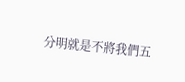分明就是不將我們五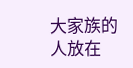大家族的人放在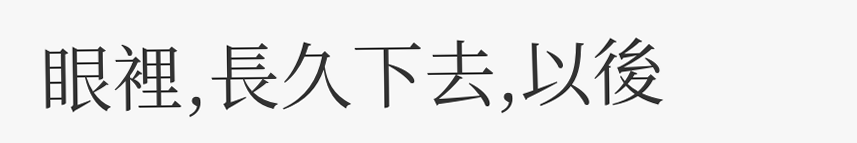眼裡,長久下去,以後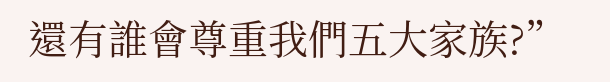還有誰會尊重我們五大家族?”